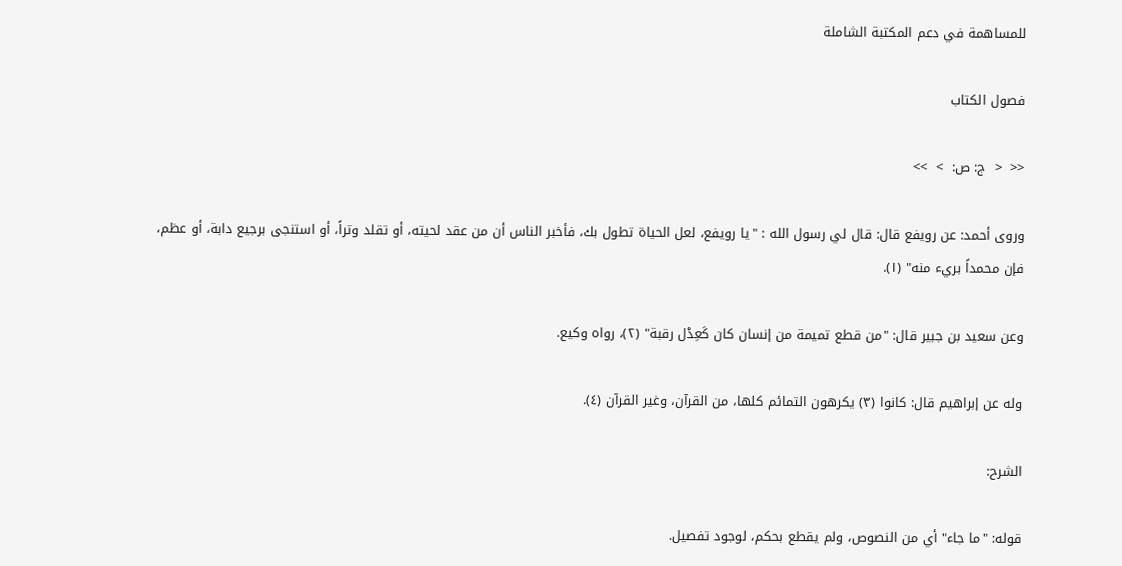للمساهمة في دعم المكتبة الشاملة

فصول الكتاب

<<  <  ج: ص:  >  >>

وروى أحمد: عن رويفع قال: قال لي رسول الله : "يا رويفع، لعل الحياة تطول بك، فأخبر الناس أن من عقد لحيته، أو تقلد وتراً، أو استنجى برجيع دابة، أو عظم، فإن محمداً بريء منه" (١).

وعن سعيد بن جبير قال: "من قطع تميمة من إنسان كان كَعِدْل رقبة" (٢)، رواه وكيع.

وله عن إبراهيم قال: كانوا (٣) يكرهون التمائم كلها، من القرآن، وغير القرآن (٤).

الشرح:

قوله: "ما جاء" أي من النصوص، ولم يقطع بحكم، لوجود تفصيل.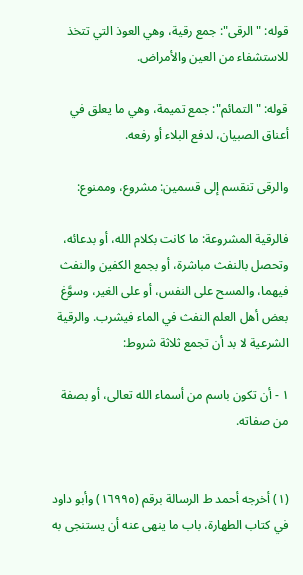قوله: "الرقى": جمع رقية، وهي العوذ التي تتخذ للاستشفاء من العين والأمراض.

قوله: "التمائم": جمع تميمة، وهي ما يعلق في أعناق الصبيان، لدفع البلاء أو رفعه.

والرقى تنقسم إلى قسمين: مشروع، وممنوع:

فالرقية المشروعة: ما كانت بكلام الله، أو بدعائه، وتحصل بالنفث مباشرة، أو بجمع الكفين والنفث فيهما، والمسح على النفس، أو على الغير، وسوَّغ بعض أهل العلم النفث في الماء فيشرب. والرقية الشرعية لا بد أن تجمع ثلاثة شروط:

١ - أن تكون باسم من أسماء الله تعالى، أو بصفة من صفاته.


(١) أخرجه أحمد ط الرسالة برقم (١٦٩٩٥) وأبو داود في كتاب الطهارة، باب ما ينهى عنه أن يستنجى به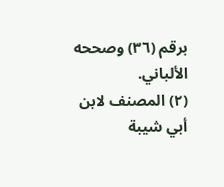برقم (٣٦) وصححه الألباني.
(٢) المصنف لابن أبي شيبة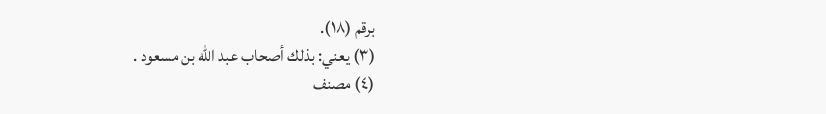برقم (١٨).
(٣) يعني: بذلك أصحاب عبد الله بن مسعود .
(٤) مصنف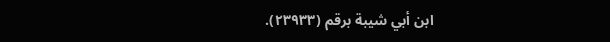ابن أبي شيبة برقم (٢٣٩٣٣).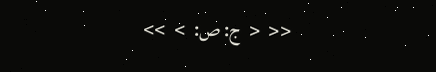<<  <  ج: ص:  >  >>